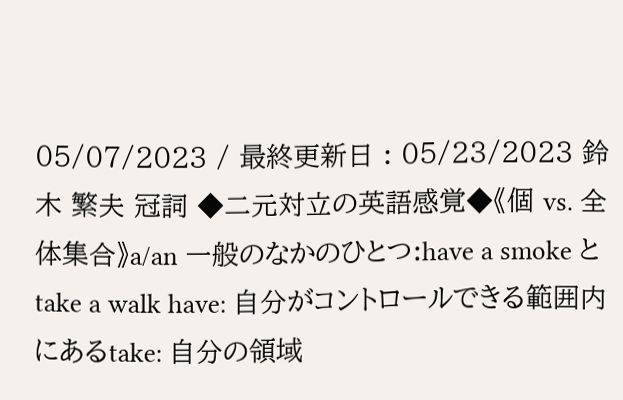05/07/2023 / 最終更新日 : 05/23/2023 鈴木 繁夫 冠詞 ◆二元対立の英語感覚◆《個 vs. 全体集合》a/an 一般のなかのひとつ:have a smoke と take a walk have: 自分がコントロールできる範囲内にあるtake: 自分の領域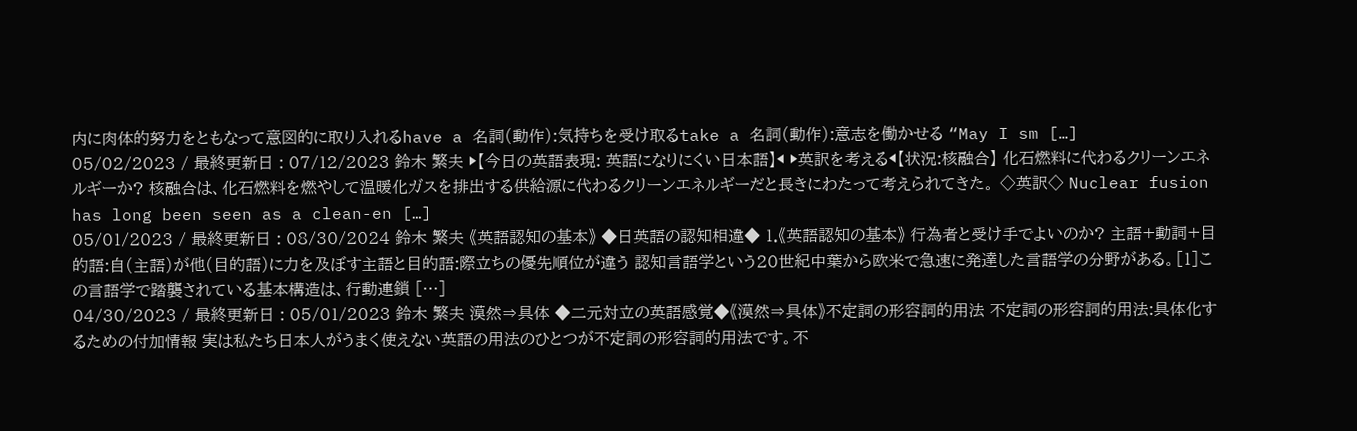内に肉体的努力をともなって意図的に取り入れるhave a 名詞(動作):気持ちを受け取るtake a 名詞(動作):意志を働かせる “May I sm […]
05/02/2023 / 最終更新日 : 07/12/2023 鈴木 繁夫 ▶【今日の英語表現: 英語になりにくい日本語】◀ ▶英訳を考える◀【状況:核融合】 化石燃料に代わるクリーンエネルギーか? 核融合は、化石燃料を燃やして温暖化ガスを排出する供給源に代わるクリーンエネルギーだと長きにわたって考えられてきた。 ◇英訳◇ Nuclear fusion has long been seen as a clean-en […]
05/01/2023 / 最終更新日 : 08/30/2024 鈴木 繁夫 《英語認知の基本》 ◆日英語の認知相違◆ 1.《英語認知の基本》 行為者と受け手でよいのか? 主語+動詞+目的語:自(主語)が他(目的語)に力を及ぼす主語と目的語:際立ちの優先順位が違う 認知言語学という20世紀中葉から欧米で急速に発達した言語学の分野がある。[1]この言語学で踏襲されている基本構造は、行動連鎖 […]
04/30/2023 / 最終更新日 : 05/01/2023 鈴木 繁夫 漠然⇒具体 ◆二元対立の英語感覚◆《漠然⇒具体》不定詞の形容詞的用法 不定詞の形容詞的用法:具体化するための付加情報 実は私たち日本人がうまく使えない英語の用法のひとつが不定詞の形容詞的用法です。不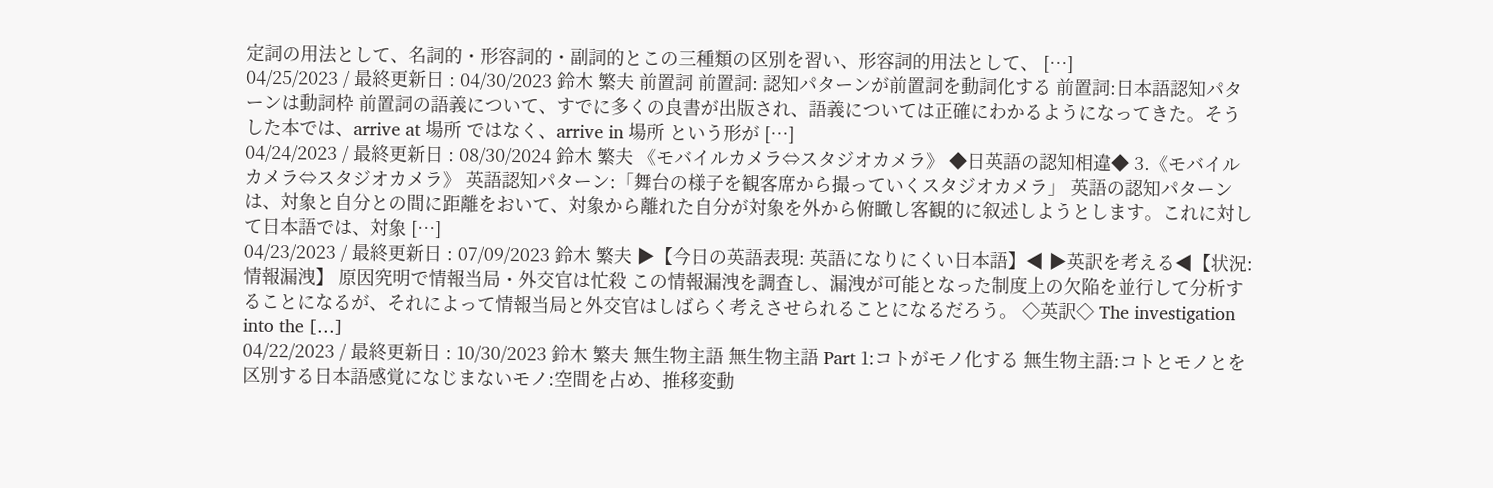定詞の用法として、名詞的・形容詞的・副詞的とこの三種類の区別を習い、形容詞的用法として、 […]
04/25/2023 / 最終更新日 : 04/30/2023 鈴木 繁夫 前置詞 前置詞: 認知パターンが前置詞を動詞化する 前置詞:日本語認知パターンは動詞枠 前置詞の語義について、すでに多くの良書が出版され、語義については正確にわかるようになってきた。そうした本では、arrive at 場所 ではなく、arrive in 場所 という形が […]
04/24/2023 / 最終更新日 : 08/30/2024 鈴木 繁夫 《モバイルカメラ⇔スタジオカメラ》 ◆日英語の認知相違◆ 3.《モバイルカメラ⇔スタジオカメラ》 英語認知パターン:「舞台の様子を観客席から撮っていくスタジオカメラ」 英語の認知パターンは、対象と自分との間に距離をおいて、対象から離れた自分が対象を外から俯瞰し客観的に叙述しようとします。これに対して日本語では、対象 […]
04/23/2023 / 最終更新日 : 07/09/2023 鈴木 繁夫 ▶【今日の英語表現: 英語になりにくい日本語】◀ ▶英訳を考える◀【状況:情報漏洩】 原因究明で情報当局・外交官は忙殺 この情報漏洩を調査し、漏洩が可能となった制度上の欠陥を並行して分析することになるが、それによって情報当局と外交官はしばらく考えさせられることになるだろう。 ◇英訳◇ The investigation into the […]
04/22/2023 / 最終更新日 : 10/30/2023 鈴木 繁夫 無生物主語 無生物主語 Part 1:コトがモノ化する 無生物主語:コトとモノとを区別する日本語感覚になじまないモノ:空間を占め、推移変動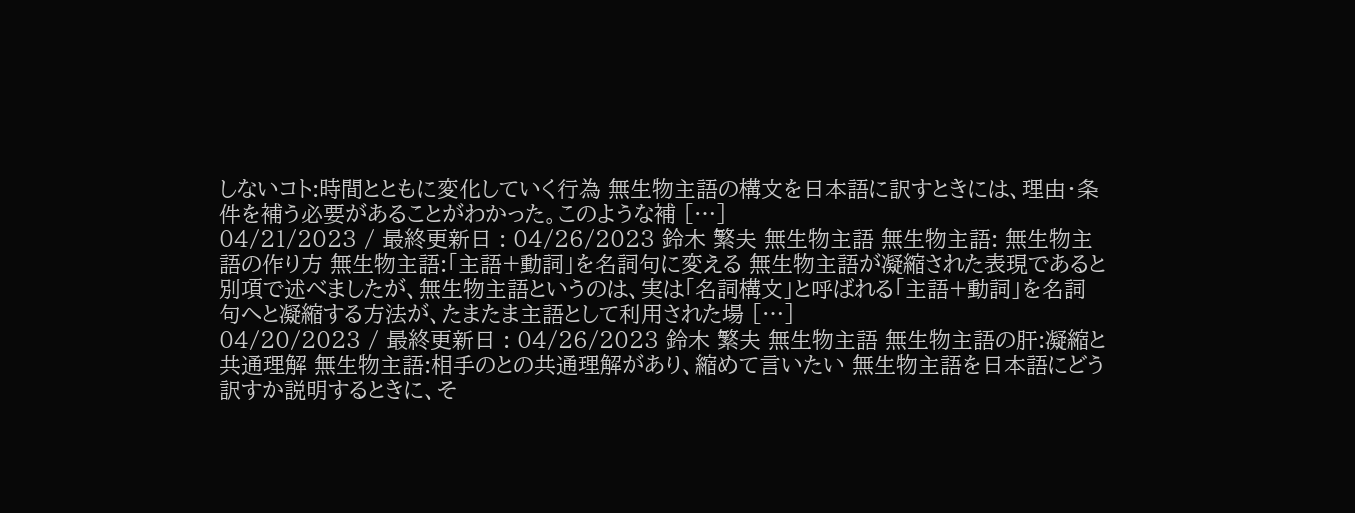しないコト:時間とともに変化していく行為 無生物主語の構文を日本語に訳すときには、理由・条件を補う必要があることがわかった。このような補 […]
04/21/2023 / 最終更新日 : 04/26/2023 鈴木 繁夫 無生物主語 無生物主語: 無生物主語の作り方 無生物主語:「主語+動詞」を名詞句に変える 無生物主語が凝縮された表現であると別項で述べましたが、無生物主語というのは、実は「名詞構文」と呼ばれる「主語+動詞」を名詞句へと凝縮する方法が、たまたま主語として利用された場 […]
04/20/2023 / 最終更新日 : 04/26/2023 鈴木 繁夫 無生物主語 無生物主語の肝:凝縮と共通理解 無生物主語:相手のとの共通理解があり、縮めて言いたい 無生物主語を日本語にどう訳すか説明するときに、そ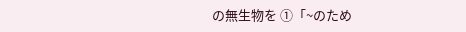の無生物を ①「~のため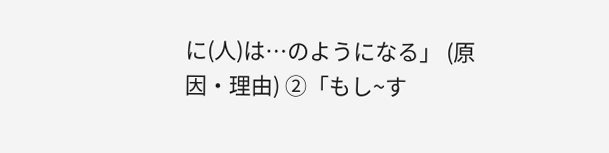に(人)は…のようになる」 (原因・理由) ②「もし~す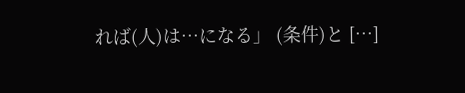れば(人)は…になる」 (条件)と […]